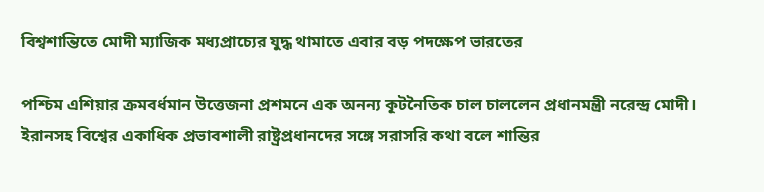বিশ্বশান্তিতে মোদী ম্যাজিক মধ্যপ্রাচ্যের যুদ্ধ থামাতে এবার বড় পদক্ষেপ ভারতের

পশ্চিম এশিয়ার ক্রমবর্ধমান উত্তেজনা প্রশমনে এক অনন্য কূটনৈতিক চাল চাললেন প্রধানমন্ত্রী নরেন্দ্র মোদী। ইরানসহ বিশ্বের একাধিক প্রভাবশালী রাষ্ট্রপ্রধানদের সঙ্গে সরাসরি কথা বলে শান্তির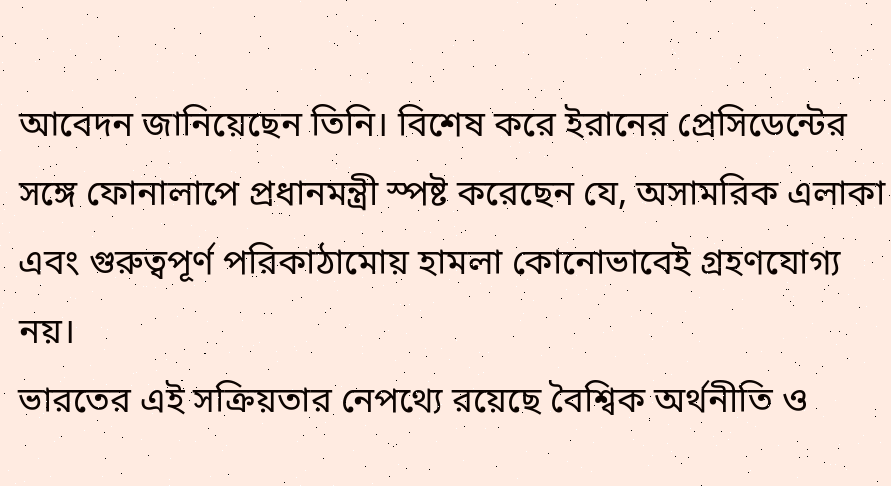আবেদন জানিয়েছেন তিনি। বিশেষ করে ইরানের প্রেসিডেন্টের সঙ্গে ফোনালাপে প্রধানমন্ত্রী স্পষ্ট করেছেন যে, অসামরিক এলাকা এবং গুরুত্বপূর্ণ পরিকাঠামোয় হামলা কোনোভাবেই গ্রহণযোগ্য নয়।
ভারতের এই সক্রিয়তার নেপথ্যে রয়েছে বৈশ্বিক অর্থনীতি ও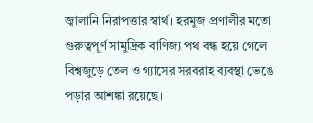জ্বালানি নিরাপত্তার স্বার্থ। হরমুজ প্রণালীর মতো গুরুত্বপূর্ণ সামুদ্রিক বাণিজ্য পথ বন্ধ হয়ে গেলে বিশ্বজুড়ে তেল ও গ্যাসের সরবরাহ ব্যবস্থা ভেঙে পড়ার আশঙ্কা রয়েছে।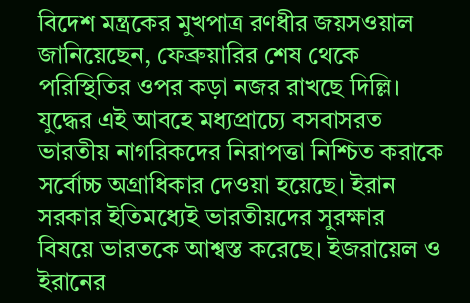বিদেশ মন্ত্রকের মুখপাত্র রণধীর জয়সওয়াল জানিয়েছেন, ফেব্রুয়ারির শেষ থেকে পরিস্থিতির ওপর কড়া নজর রাখছে দিল্লি।
যুদ্ধের এই আবহে মধ্যপ্রাচ্যে বসবাসরত ভারতীয় নাগরিকদের নিরাপত্তা নিশ্চিত করাকে সর্বোচ্চ অগ্রাধিকার দেওয়া হয়েছে। ইরান সরকার ইতিমধ্যেই ভারতীয়দের সুরক্ষার বিষয়ে ভারতকে আশ্বস্ত করেছে। ইজরায়েল ও ইরানের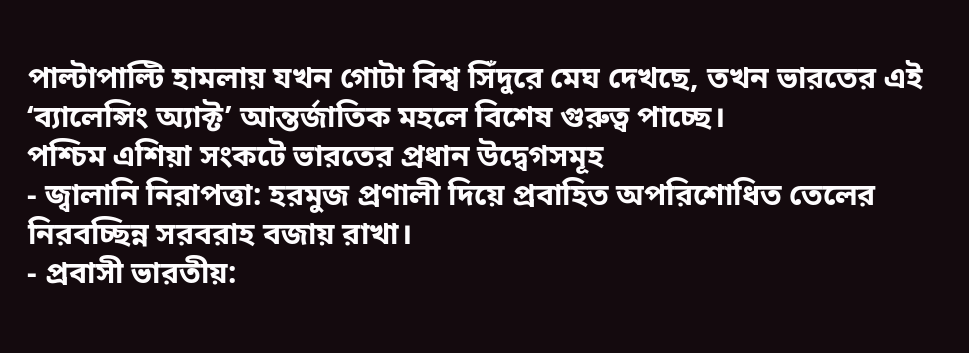পাল্টাপাল্টি হামলায় যখন গোটা বিশ্ব সিঁদুরে মেঘ দেখছে, তখন ভারতের এই ‘ব্যালেন্সিং অ্যাক্ট’ আন্তর্জাতিক মহলে বিশেষ গুরুত্ব পাচ্ছে।
পশ্চিম এশিয়া সংকটে ভারতের প্রধান উদ্বেগসমূহ
- জ্বালানি নিরাপত্তা: হরমুজ প্রণালী দিয়ে প্রবাহিত অপরিশোধিত তেলের নিরবচ্ছিন্ন সরবরাহ বজায় রাখা।
- প্রবাসী ভারতীয়: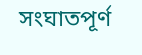সংঘাতপূর্ণ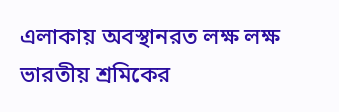এলাকায় অবস্থানরত লক্ষ লক্ষ ভারতীয় শ্রমিকের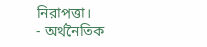নিরাপত্তা।
- অর্থনৈতিক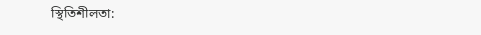স্থিতিশীলতা: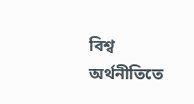বিশ্ব অর্থনীতিতে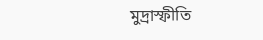মুদ্রাস্ফীতি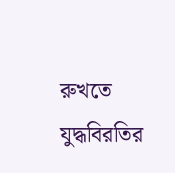রুখতে যুদ্ধবিরতির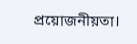প্রয়োজনীয়তা।